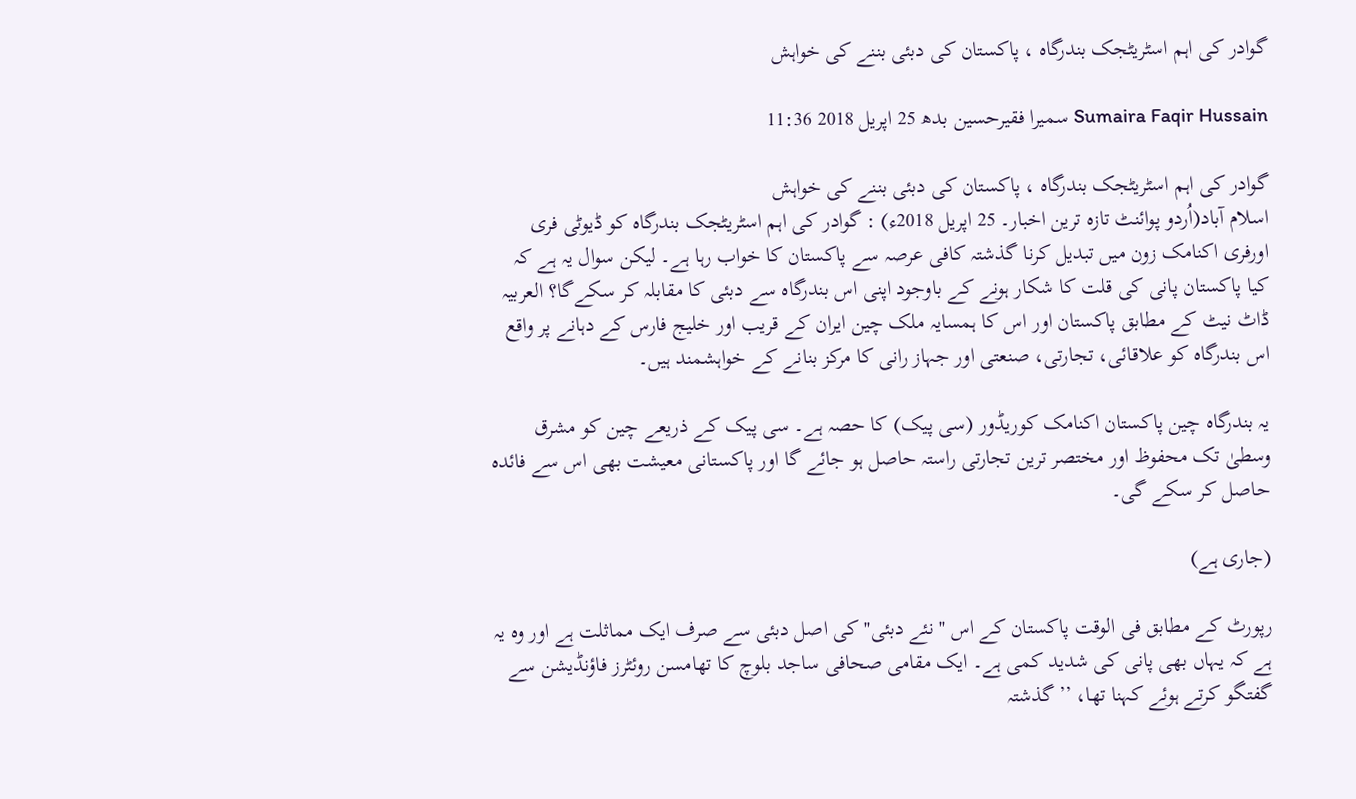گوادر کی اہم اسٹریٹجک بندرگاہ ، پاکستان کی دبئی بننے کی خواہش

Sumaira Faqir Hussain سمیرا فقیرحسین بدھ 25 اپریل 2018 11:36

گوادر کی اہم اسٹریٹجک بندرگاہ ، پاکستان کی دبئی بننے کی خواہش
اسلام آباد(اُردو پوائنٹ تازہ ترین اخبار۔ 25 اپریل 2018ء) : گوادر کی اہم اسٹریٹجک بندرگاہ کو ڈیوٹی فری اورفری اکنامک زون میں تبدیل کرنا گذشتہ کافی عرصہ سے پاکستان کا خواب رہا ہے۔ لیکن سوال یہ ہے کہ کیا پاکستان پانی کی قلت کا شکار ہونے کے باوجود اپنی اس بندرگاہ سے دبئی کا مقابلہ کر سکےگا؟ العربیہ ڈاٹ نیٹ کے مطابق پاکستان اور اس کا ہمسایہ ملک چین ایران کے قریب اور خلیج فارس کے دہانے پر واقع اس بندرگاہ کو علاقائی، تجارتی، صنعتی اور جہاز رانی کا مرکز بنانے کے خواہشمند ہیں۔

یہ بندرگاہ چین پاکستان اکنامک کوریڈور (سی پیک) کا حصہ ہے۔ سی پیک کے ذریعے چین کو مشرق وسطیٰ تک محفوظ اور مختصر ترین تجارتی راستہ حاصل ہو جائے گا اور پاکستانی معیشت بھی اس سے فائدہ حاصل کر سکے گی۔

(جاری ہے)

رپورٹ کے مطابق فی الوقت پاکستان کے اس ''نئے دبئی'' کی اصل دبئی سے صرف ایک مماثلت ہے اور وہ یہ ہے کہ یہاں بھی پانی کی شدید کمی ہے۔ ایک مقامی صحافی ساجد بلوچ کا تھامسن روئٹرز فاؤنڈیشن سے گفتگو کرتے ہوئے کہنا تھا، ’’گذشتہ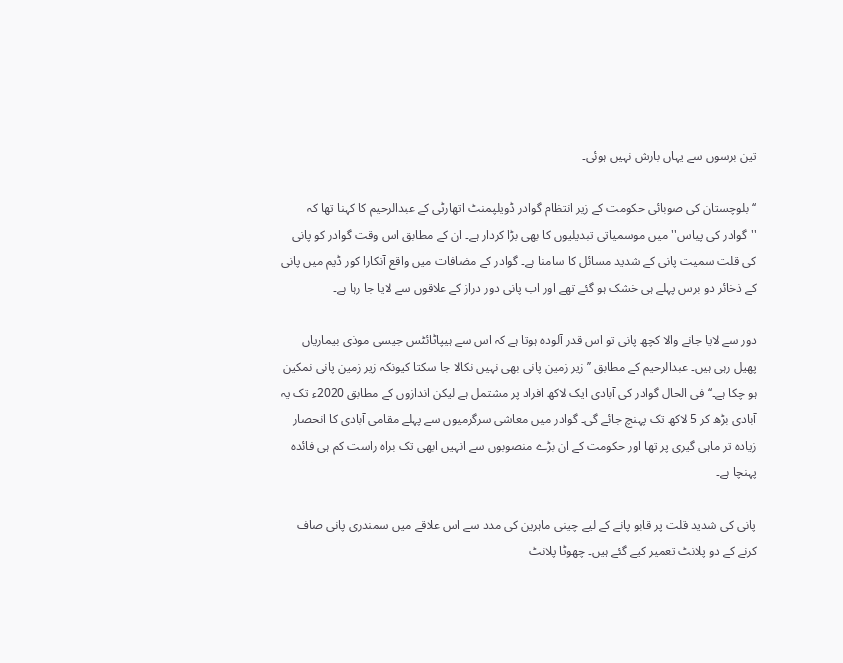تین برسوں سے یہاں بارش نہیں ہوئی۔

‘‘ بلوچستان کی صوبائی حکومت کے زیر انتظام گوادر ڈویلپمنٹ اتھارٹی کے عبدالرحیم کا کہنا تھا کہ ''گوادر کی پیاس'' میں موسمیاتی تبدیلیوں کا بھی بڑا کردار ہے۔ ان کے مطابق اس وقت گوادر کو پانی کی قلت سمیت پانی کے شدید مسائل کا سامنا ہے۔ گوادر کے مضافات میں واقع آنکارا کور ڈیم میں پانی کے ذخائر دو برس پہلے ہی خشک ہو گئے تھے اور اب پانی دور دراز کے علاقوں سے لایا جا رہا ہے۔

دور سے لایا جانے والا کچھ پانی تو اس قدر آلودہ ہوتا ہے کہ اس سے ہیپاٹائٹس جیسی موذی بیماریاں پھیل رہی ہیں۔ عبدالرحیم کے مطابق ’’زیر زمین پانی بھی نہیں نکالا جا سکتا کیونکہ زیر زمین پانی نمکین ہو چکا ہے۔‘‘ فی الحال گوادر کی آبادی ایک لاکھ افراد پر مشتمل ہے لیکن اندازوں کے مطابق 2020ء تک یہ آبادی بڑھ کر 5 لاکھ تک پہنچ جائے گی۔ گوادر میں معاشی سرگرمیوں سے پہلے مقامی آبادی کا انحصار زیادہ تر ماہی گیری پر تھا اور حکومت کے ان بڑے منصوبوں سے انہیں ابھی تک براہ راست کم ہی فائدہ پہنچا ہے۔

پانی کی شدید قلت پر قابو پانے کے لیے چینی ماہرین کی مدد سے اس علاقے میں سمندری پانی صاف کرنے کے دو پلانٹ تعمیر کیے گئے ہیں۔ چھوٹا پلانٹ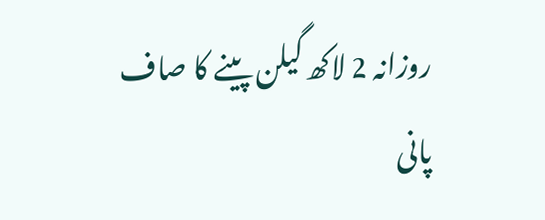روزانہ 2 لاکھ گیلن پینے کا صاف پانی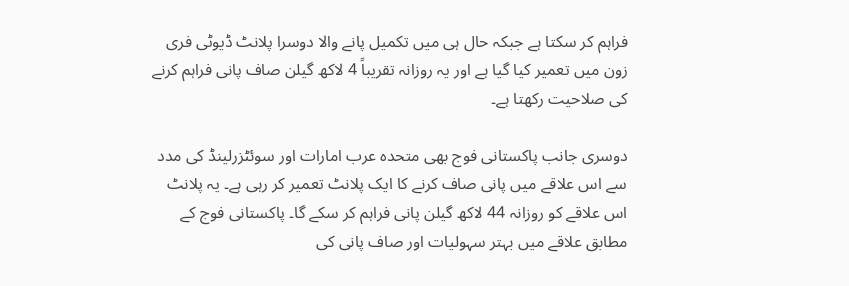فراہم کر سکتا ہے جبکہ حال ہی میں تکمیل پانے والا دوسرا پلانٹ ڈیوٹی فری زون میں تعمیر کیا گیا ہے اور یہ روزانہ تقریباً 4 لاکھ گیلن صاف پانی فراہم کرنے کی صلاحیت رکھتا ہے۔

دوسری جانب پاکستانی فوج بھی متحدہ عرب امارات اور سوئٹزرلینڈ کی مدد سے اس علاقے میں پانی صاف کرنے کا ایک پلانٹ تعمیر کر رہی ہے۔ یہ پلانٹ اس علاقے کو روزانہ 44 لاکھ گیلن پانی فراہم کر سکے گا۔ پاکستانی فوج کے مطابق علاقے میں بہتر سہولیات اور صاف پانی کی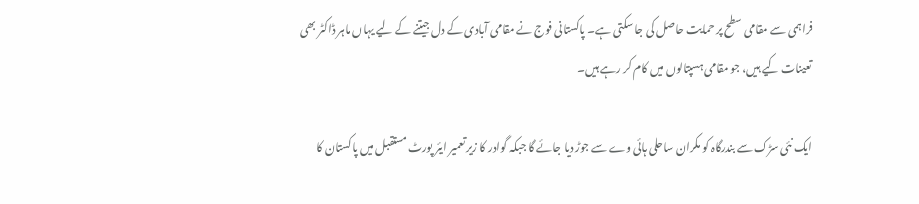فراہمی سے مقامی سطح پر حمایت حاصل کی جا سکتی ہے۔ پاکستانی فوج نے مقامی آبادی کے دل جیتنے کے لیے یہاں ماہر ڈاکٹر بھی تعینات کیے ہیں، جو مقامی ہسپتالوں میں کام کر رہے ہیں۔

ایک نئی سڑک سے بندرگاہ کو مکران ساحلی ہائی وے سے جوڑ دیا جائے گا جبکہ گوادر کا زیر تعمیر ایئر پورٹ مستقبل میں پاکستان کا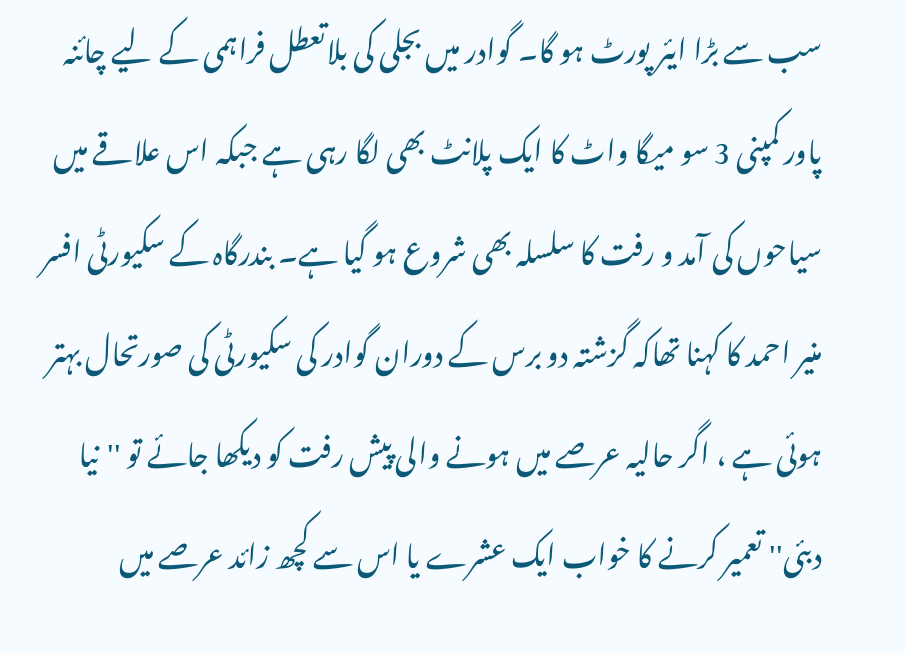سب سے بڑا ایئر پورٹ ہو گا۔ گوادر میں بجلی کی بلاتعطل فراہمی کے لیے چائنہ پاور کمپنی 3 سو میگا واٹ کا ایک پلانٹ بھی لگا رہی ہے جبکہ اس علاقے میں سیاحوں کی آمد و رفت کا سلسلہ بھی شروع ہو گیا ہے۔ بندرگاہ کے سکیورٹی افسر منیر احمد کا کہنا تھاکہ گزشتہ دو برس کے دوران گوادر کی سکیورٹی کی صورتحال بہتر ہوئی ہے ، اگر حالیہ عرصے میں ہونے والی پیش رفت کو دیکھا جائے تو ''نیا دبئی'' تعمیر کرنے کا خواب ایک عشرے یا اس سے کچھ زائد عرصے میں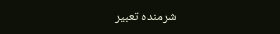شرمندہ تعبیر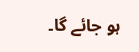ہو جائے گا۔